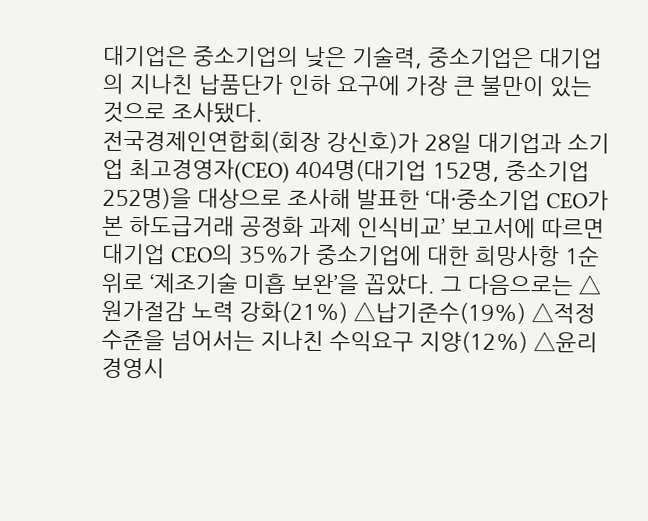대기업은 중소기업의 낮은 기술력, 중소기업은 대기업의 지나친 납품단가 인하 요구에 가장 큰 불만이 있는 것으로 조사됐다.
전국경제인연합회(회장 강신호)가 28일 대기업과 소기업 최고경영자(CEO) 404명(대기업 152명, 중소기업 252명)을 대상으로 조사해 발표한 ‘대·중소기업 CEO가 본 하도급거래 공정화 과제 인식비교’ 보고서에 따르면 대기업 CEO의 35%가 중소기업에 대한 희망사항 1순위로 ‘제조기술 미흡 보완’을 꼽았다. 그 다음으로는 △원가절감 노력 강화(21%) △납기준수(19%) △적정수준을 넘어서는 지나친 수익요구 지양(12%) △윤리경영시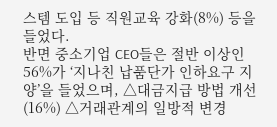스템 도입 등 직원교육 강화(8%) 등을 들었다.
반면 중소기업 CEO들은 절반 이상인 56%가 ‘지나친 납품단가 인하요구 지양’을 들었으며, △대금지급 방법 개선(16%) △거래관계의 일방적 변경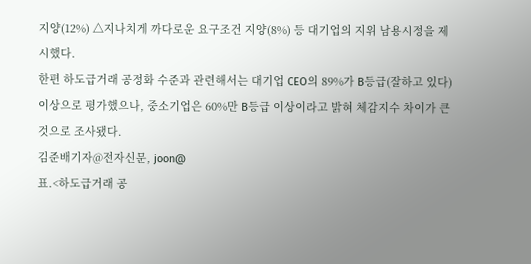지양(12%) △지나치게 까다로운 요구조건 지양(8%) 등 대기업의 지위 남용시정을 제시했다.
한편 하도급거래 공정화 수준과 관련해서는 대기업 CEO의 89%가 B등급(잘하고 있다) 이상으로 평가했으나, 중소기업은 60%만 B등급 이상이라고 밝혀 체감지수 차이가 큰 것으로 조사됐다.
김준배기자@전자신문, joon@
표.<하도급거래 공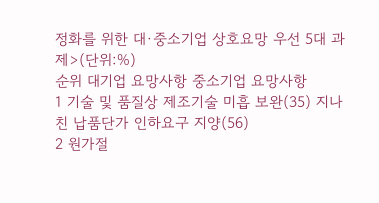정화를 위한 대·중소기업 상호요망 우선 5대 과제>(단위:%)
순위 대기업 요망사항 중소기업 요망사항
1 기술 및 품질상 제조기술 미흡 보완(35) 지나친 납품단가 인하요구 지양(56)
2 원가절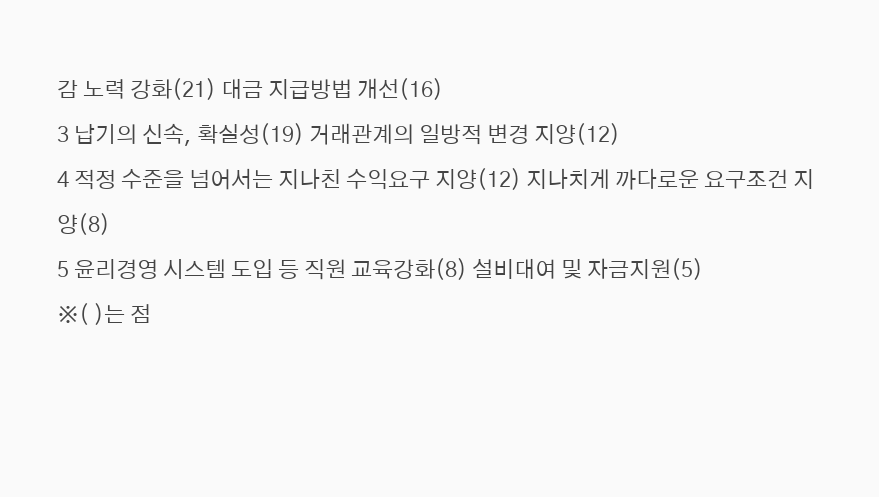감 노력 강화(21) 대금 지급방법 개선(16)
3 납기의 신속, 확실성(19) 거래관계의 일방적 변경 지양(12)
4 적정 수준을 넘어서는 지나친 수익요구 지양(12) 지나치게 까다로운 요구조건 지양(8)
5 윤리경영 시스템 도입 등 직원 교육강화(8) 설비대여 및 자금지원(5)
※( )는 점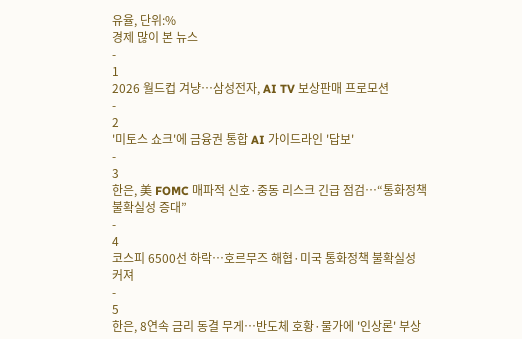유율, 단위:%
경제 많이 본 뉴스
-
1
2026 월드컵 겨냥…삼성전자, AI TV 보상판매 프로모션
-
2
'미토스 쇼크'에 금융권 통합 AI 가이드라인 '답보'
-
3
한은, 美 FOMC 매파적 신호·중동 리스크 긴급 점검…“통화정책 불확실성 증대”
-
4
코스피 6500선 하락…호르무즈 해협·미국 통화정책 불확실성 커져
-
5
한은, 8연속 금리 동결 무게…반도체 호황·물가에 '인상론' 부상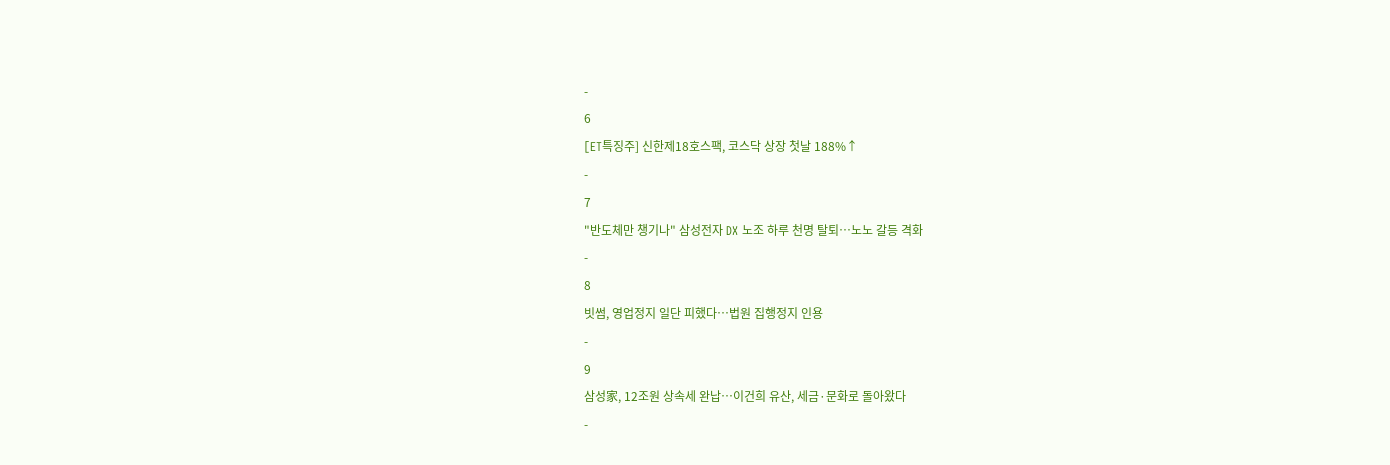-
6
[ET특징주] 신한제18호스팩, 코스닥 상장 첫날 188%↑
-
7
"반도체만 챙기나" 삼성전자 DX 노조 하루 천명 탈퇴…노노 갈등 격화
-
8
빗썸, 영업정지 일단 피했다…법원 집행정지 인용
-
9
삼성家, 12조원 상속세 완납…이건희 유산, 세금·문화로 돌아왔다
-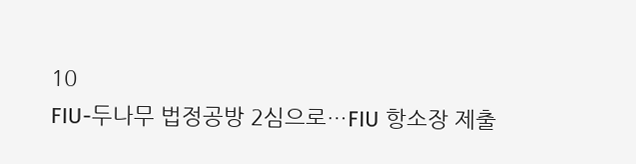10
FIU-두나무 법정공방 2심으로…FIU 항소장 제출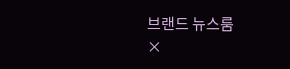브랜드 뉴스룸
×